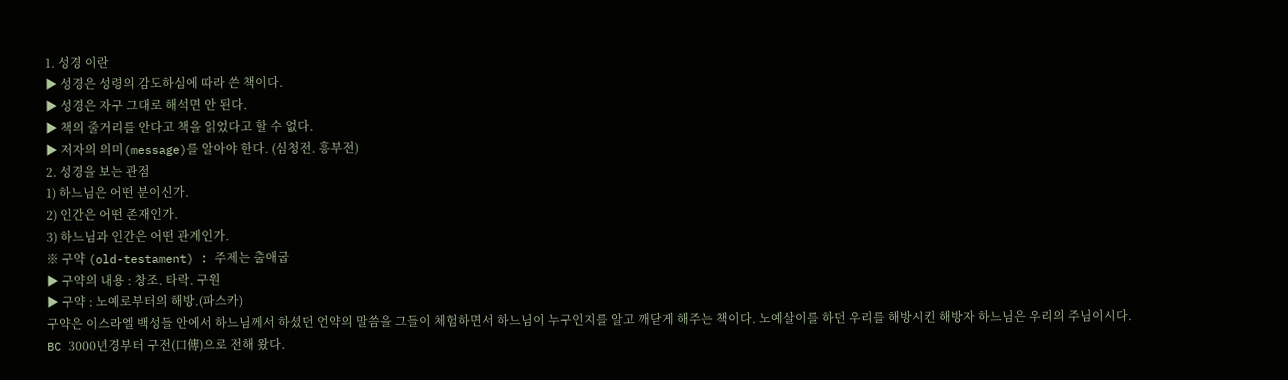1. 성경 이란
▶ 성경은 성령의 감도하심에 따라 쓴 책이다.
▶ 성경은 자구 그대로 해석면 안 된다.
▶ 책의 줄거리를 안다고 책을 읽었다고 할 수 없다.
▶ 저자의 의미(message)를 알아야 한다. (심청전. 흥부전)
2. 성경을 보는 관점
1) 하느님은 어떤 분이신가.
2) 인간은 어떤 존재인가.
3) 하느님과 인간은 어떤 관계인가.
※ 구약 (old-testament) : 주제는 출애굽
▶ 구약의 내용 : 창조. 타락. 구원
▶ 구약 : 노예로부터의 해방.(파스카)
구약은 이스라엘 백성들 안에서 하느님께서 하셨던 언약의 말씀을 그들이 체험하면서 하느님이 누구인지를 알고 깨닫게 해주는 책이다. 노예살이를 하던 우리를 해방시킨 해방자 하느님은 우리의 주님이시다.
BC 3000년경부터 구전(口傳)으로 전해 왔다.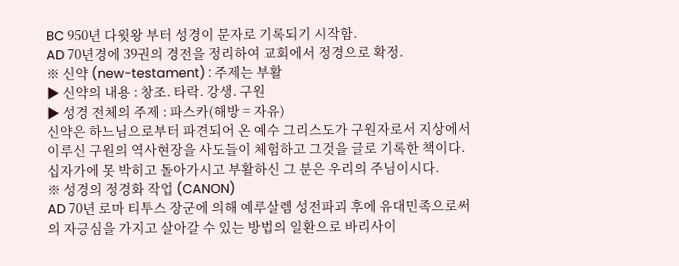BC 950년 다윗왕 부터 성경이 문자로 기록되기 시작함.
AD 70년경에 39권의 경전을 정리하여 교회에서 정경으로 확정.
※ 신약 (new-testament) : 주제는 부활
▶ 신약의 내용 : 창조. 타락. 강생. 구원
▶ 성경 전체의 주제 : 파스카(해방 = 자유)
신약은 하느님으로부터 파견되어 온 예수 그리스도가 구원자로서 지상에서 이루신 구원의 역사현장을 사도들이 체험하고 그것을 글로 기록한 책이다. 십자가에 못 박히고 돌아가시고 부활하신 그 분은 우리의 주님이시다.
※ 성경의 정경화 작업 (CANON)
AD 70년 로마 티투스 장군에 의해 예루살렘 성전파괴 후에 유대민족으로써의 자긍심을 가지고 살아갈 수 있는 방법의 일환으로 바리사이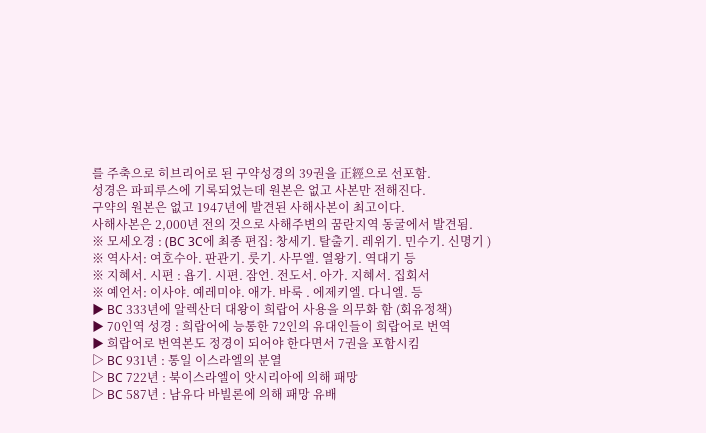를 주축으로 히브리어로 된 구약성경의 39권을 正經으로 선포함.
성경은 파피루스에 기록되었는데 원본은 없고 사본만 전해진다.
구약의 원본은 없고 1947년에 발견된 사해사본이 최고이다.
사해사본은 2,000년 전의 것으로 사해주변의 꿈란지역 동굴에서 발견됨.
※ 모세오경 : (BC 3C에 최종 편집: 창세기. 탈출기. 레위기. 민수기. 신명기 )
※ 역사서: 여호수아. 판관기. 룻기. 사무엘. 열왕기. 역대기 등
※ 지혜서. 시편 : 욥기. 시편. 잠언. 전도서. 아가. 지혜서. 집회서
※ 예언서: 이사야. 예레미야. 애가. 바룩 . 에제키엘. 다니엘. 등
▶ BC 333년에 알렉산더 대왕이 희랍어 사용을 의무화 함 (회유정책)
▶ 70인역 성경 : 희랍어에 능통한 72인의 유대인들이 희랍어로 번역
▶ 희랍어로 번역본도 정경이 되어야 한다면서 7권을 포함시킴
▷ BC 931년 : 통일 이스라엘의 분열
▷ BC 722년 : 북이스라엘이 앗시리아에 의해 패망
▷ BC 587년 : 남유다 바빌론에 의해 패망 유배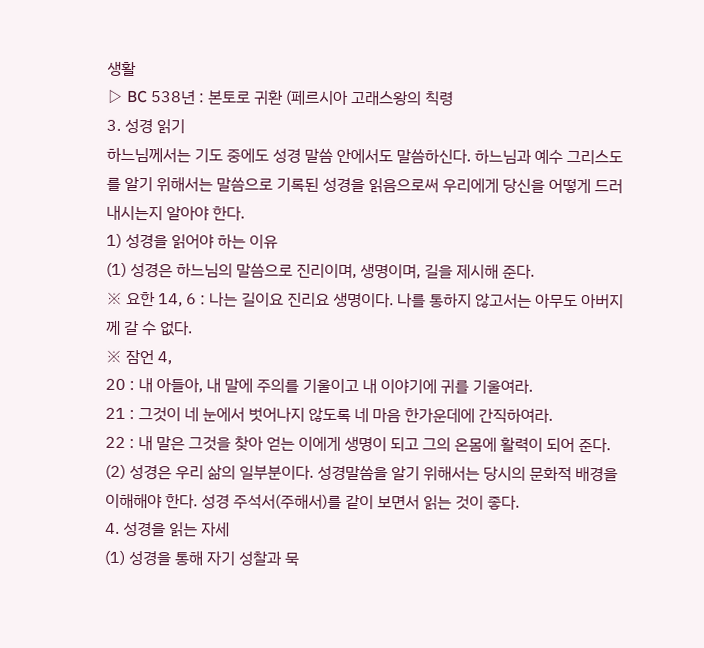생활
▷ BC 538년 : 본토로 귀환 (페르시아 고래스왕의 칙령
3. 성경 읽기
하느님께서는 기도 중에도 성경 말씀 안에서도 말씀하신다. 하느님과 예수 그리스도를 알기 위해서는 말씀으로 기록된 성경을 읽음으로써 우리에게 당신을 어떻게 드러내시는지 알아야 한다.
1) 성경을 읽어야 하는 이유
(1) 성경은 하느님의 말씀으로 진리이며, 생명이며, 길을 제시해 준다.
※ 요한 14, 6 : 나는 길이요 진리요 생명이다. 나를 통하지 않고서는 아무도 아버지께 갈 수 없다.
※ 잠언 4,
20 : 내 아들아, 내 말에 주의를 기울이고 내 이야기에 귀를 기울여라.
21 : 그것이 네 눈에서 벗어나지 않도록 네 마음 한가운데에 간직하여라.
22 : 내 말은 그것을 찾아 얻는 이에게 생명이 되고 그의 온몸에 활력이 되어 준다.
(2) 성경은 우리 삶의 일부분이다. 성경말씀을 알기 위해서는 당시의 문화적 배경을 이해해야 한다. 성경 주석서(주해서)를 같이 보면서 읽는 것이 좋다.
4. 성경을 읽는 자세
(1) 성경을 통해 자기 성찰과 묵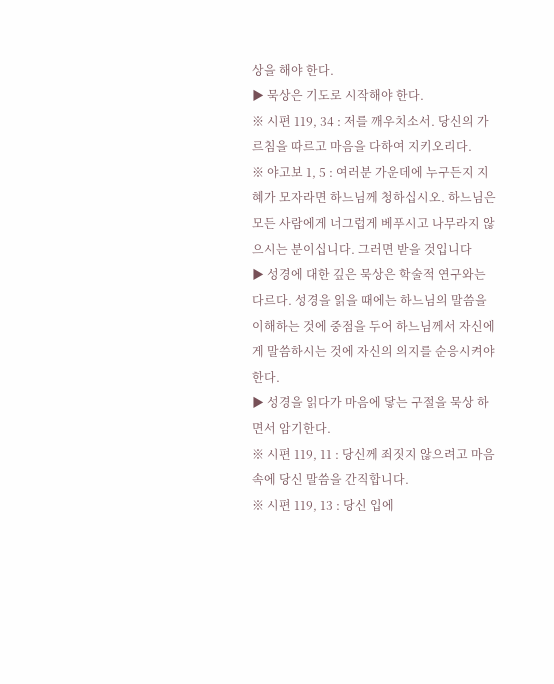상을 해야 한다.
▶ 묵상은 기도로 시작해야 한다.
※ 시편 119, 34 : 저를 깨우치소서. 당신의 가르침을 따르고 마음을 다하여 지키오리다.
※ 야고보 1, 5 : 여러분 가운데에 누구든지 지혜가 모자라면 하느님께 청하십시오. 하느님은 모든 사람에게 너그럽게 베푸시고 나무라지 않으시는 분이십니다. 그러면 받을 것입니다
▶ 성경에 대한 깊은 묵상은 학술적 연구와는 다르다. 성경을 읽을 때에는 하느님의 말씀을 이해하는 것에 중점을 두어 하느님께서 자신에게 말씀하시는 것에 자신의 의지를 순응시켜야 한다.
▶ 성경을 읽다가 마음에 닿는 구절을 묵상 하면서 암기한다.
※ 시편 119, 11 : 당신께 죄짓지 않으려고 마음속에 당신 말씀을 간직합니다.
※ 시편 119, 13 : 당신 입에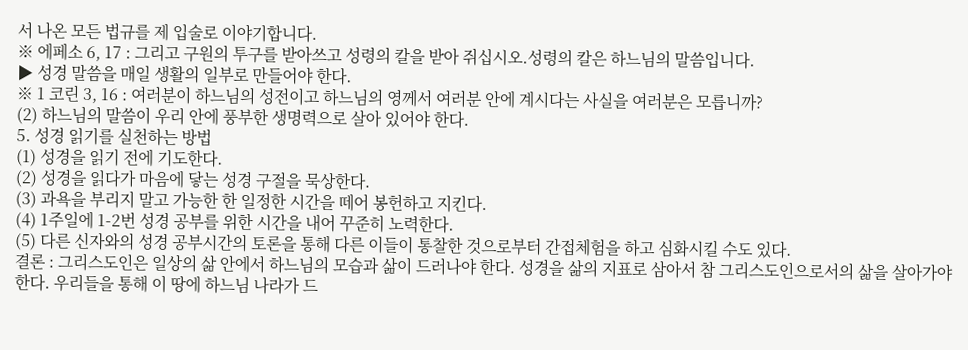서 나온 모든 법규를 제 입술로 이야기합니다.
※ 에페소 6, 17 : 그리고 구원의 투구를 받아쓰고 성령의 칼을 받아 쥐십시오.성령의 칼은 하느님의 말씀입니다.
▶ 성경 말씀을 매일 생활의 일부로 만들어야 한다.
※ 1 코린 3, 16 : 여러분이 하느님의 성전이고 하느님의 영께서 여러분 안에 계시다는 사실을 여러분은 모릅니까?
(2) 하느님의 말씀이 우리 안에 풍부한 생명력으로 살아 있어야 한다.
5. 성경 읽기를 실천하는 방법
(1) 성경을 읽기 전에 기도한다.
(2) 성경을 읽다가 마음에 닿는 성경 구절을 묵상한다.
(3) 과욕을 부리지 말고 가능한 한 일정한 시간을 떼어 봉헌하고 지킨다.
(4) 1주일에 1-2번 성경 공부를 위한 시간을 내어 꾸준히 노력한다.
(5) 다른 신자와의 성경 공부시간의 토론을 통해 다른 이들이 통찰한 것으로부터 간접체험을 하고 심화시킬 수도 있다.
결론 : 그리스도인은 일상의 삶 안에서 하느님의 모습과 삶이 드러나야 한다. 성경을 삶의 지표로 삼아서 참 그리스도인으로서의 삶을 살아가야 한다. 우리들을 통해 이 땅에 하느님 나라가 드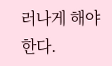러나게 해야 한다.